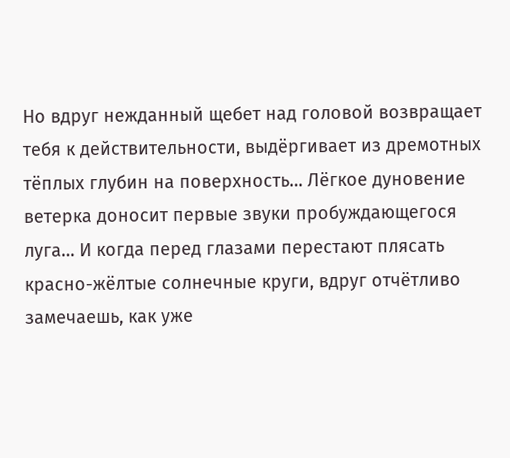Но вдруг нежданный щебет над головой возвращает тебя к действительности, выдёргивает из дремотных тёплых глубин на поверхность… Лёгкое дуновение ветерка доносит первые звуки пробуждающегося луга… И когда перед глазами перестают плясать красно-жёлтые солнечные круги, вдруг отчётливо замечаешь, как уже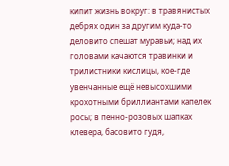кипит жизнь вокруг: в травянистых дебрях один за другим куда-то деловито спешат муравьи; над их головами качаются травинки и трилистники кислицы, кое-где увенчанные ещё невысохшими крохотными бриллиантами капелек росы; в пенно-розовых шапках клевера, басовито гудя,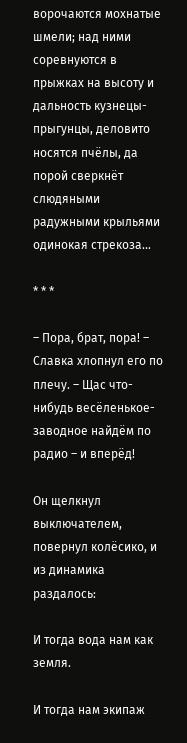ворочаются мохнатые шмели; над ними соревнуются в прыжках на высоту и дальность кузнецы-прыгунцы, деловито носятся пчёлы, да порой сверкнёт слюдяными радужными крыльями одинокая стрекоза…

* * *

– Пора, брат, пора! – Славка хлопнул его по плечу. – Щас что-нибудь весёленькое-заводное найдём по радио – и вперёд!

Он щелкнул выключателем, повернул колёсико, и из динамика раздалось:

И тогда вода нам как земля.

И тогда нам экипаж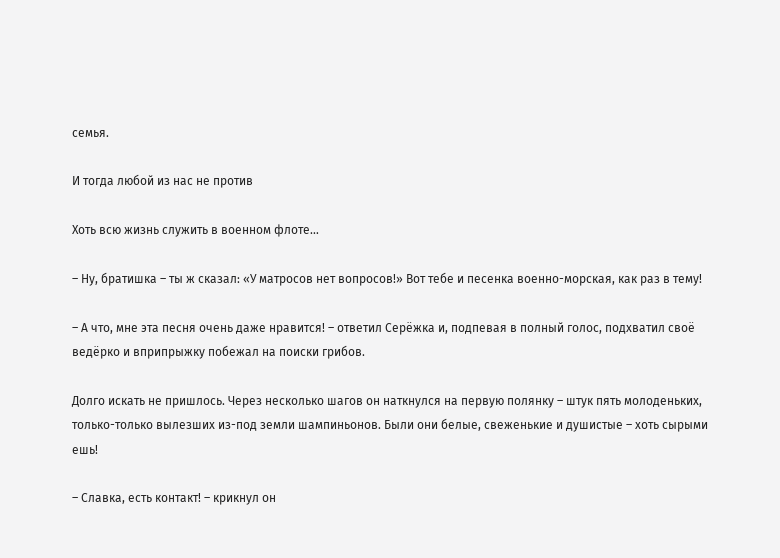семья.

И тогда любой из нас не против

Хоть всю жизнь служить в военном флоте…

– Ну, братишка – ты ж сказал: «У матросов нет вопросов!» Вот тебе и песенка военно-морская, как раз в тему!

– А что, мне эта песня очень даже нравится! – ответил Серёжка и, подпевая в полный голос, подхватил своё ведёрко и вприпрыжку побежал на поиски грибов.

Долго искать не пришлось. Через несколько шагов он наткнулся на первую полянку – штук пять молоденьких, только-только вылезших из-под земли шампиньонов. Были они белые, свеженькие и душистые – хоть сырыми ешь!

– Славка, есть контакт! – крикнул он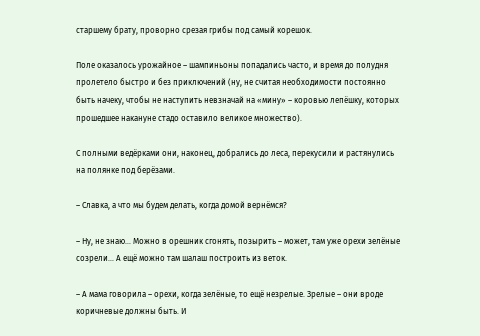старшему брату, проворно срезая грибы под самый корешок.

Поле оказалось урожайное – шампиньоны попадались часто, и время до полудня пролетело быстро и без приключений (ну, не считая необходимости постоянно быть начеку, чтобы не наступить невзначай на «мину» – коровью лепёшку, которых прошедшее накануне стадо оставило великое множество).

С полными ведёрками они, наконец, добрались до леса, перекусили и растянулись на полянке под берёзами.

– Славка, а что мы будем делать, когда домой вернёмся?

– Ну, не знаю… Можно в орешник сгонять, позырить – может, там уже орехи зелёные созрели… А ещё можно там шалаш построить из веток.

– А мама говорила – орехи, когда зелёные, то ещё незрелые. Зрелые – они вроде коричневые должны быть. И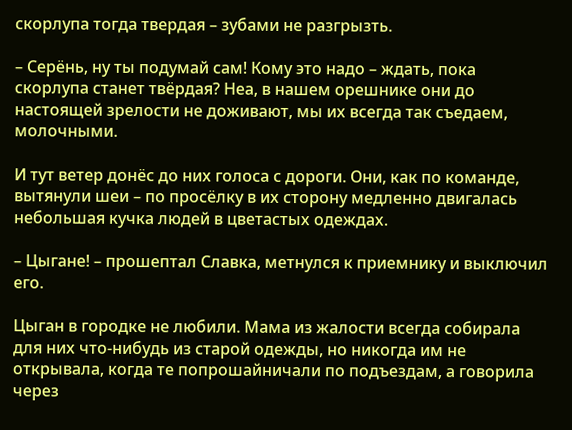скорлупа тогда твердая – зубами не разгрызть.

– Серёнь, ну ты подумай сам! Кому это надо – ждать, пока скорлупа станет твёрдая? Неа, в нашем орешнике они до настоящей зрелости не доживают, мы их всегда так съедаем, молочными.

И тут ветер донёс до них голоса с дороги. Они, как по команде, вытянули шеи – по просёлку в их сторону медленно двигалась небольшая кучка людей в цветастых одеждах.

– Цыгане! – прошептал Славка, метнулся к приемнику и выключил его.

Цыган в городке не любили. Мама из жалости всегда собирала для них что-нибудь из старой одежды, но никогда им не открывала, когда те попрошайничали по подъездам, а говорила через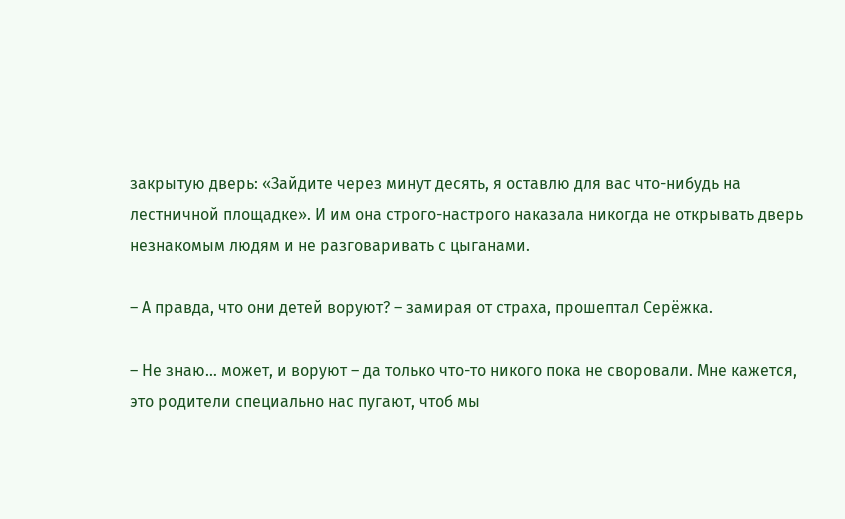закрытую дверь: «Зайдите через минут десять, я оставлю для вас что-нибудь на лестничной площадке». И им она строго-настрого наказала никогда не открывать дверь незнакомым людям и не разговаривать с цыганами.

– А правда, что они детей воруют? – замирая от страха, прошептал Серёжка.

– Не знаю… может, и воруют – да только что-то никого пока не своровали. Мне кажется, это родители специально нас пугают, чтоб мы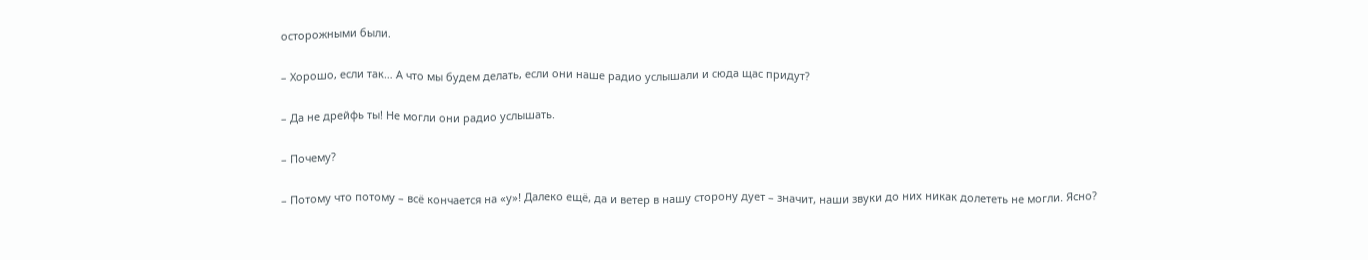осторожными были.

– Хорошо, если так… А что мы будем делать, если они наше радио услышали и сюда щас придут?

– Да не дрейфь ты! Не могли они радио услышать.

– Почему?

– Потому что потому – всё кончается на «у»! Далеко ещё, да и ветер в нашу сторону дует – значит, наши звуки до них никак долететь не могли. Ясно?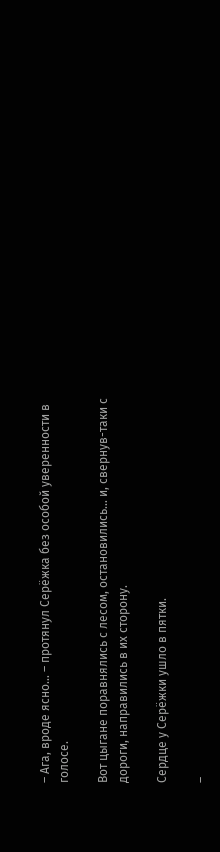– Ага, вроде ясно… – протянул Серёжка без особой уверенности в голосе.

Вот цыгане поравнялись с лесом, остановились… и, свернув-таки с дороги, направились в их сторону.

Сердце у Серёжки ушло в пятки.

–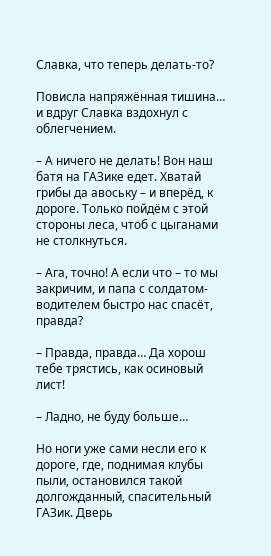Славка, что теперь делать-то?

Повисла напряжённая тишина… и вдруг Славка вздохнул с облегчением.

– А ничего не делать! Вон наш батя на ГАЗике едет. Хватай грибы да авоську – и вперёд, к дороге. Только пойдём с этой стороны леса, чтоб с цыганами не столкнуться.

– Ага, точно! А если что – то мы закричим, и папа с солдатом-водителем быстро нас спасёт, правда?

– Правда, правда… Да хорош тебе трястись, как осиновый лист!

– Ладно, не буду больше…

Но ноги уже сами несли его к дороге, где, поднимая клубы пыли, остановился такой долгожданный, спасительный ГАЗик. Дверь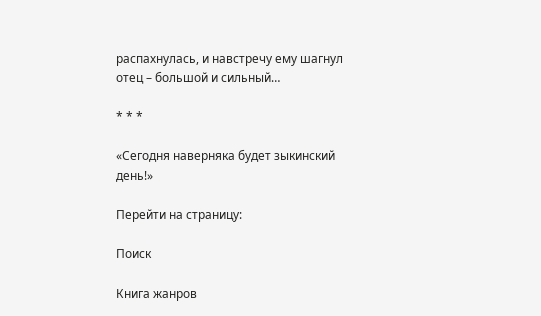распахнулась, и навстречу ему шагнул отец – большой и сильный…

* * *

«Сегодня наверняка будет зыкинский день!»

Перейти на страницу:

Поиск

Книга жанров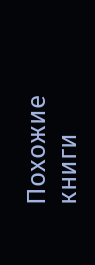Похожие книги